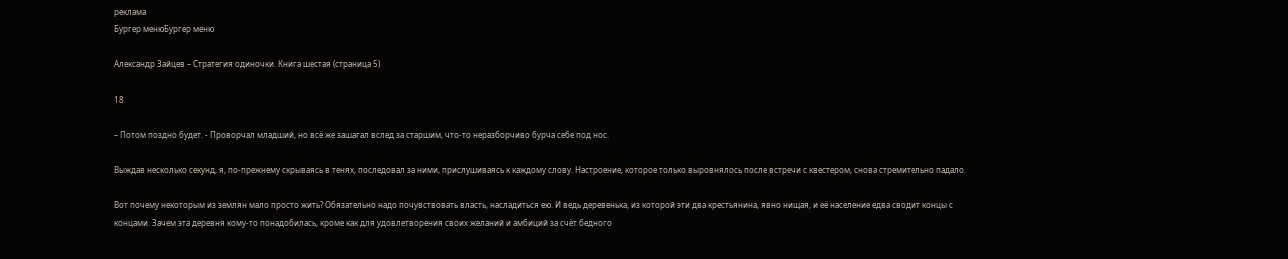реклама
Бургер менюБургер меню

Александр Зайцев – Стратегия одиночки. Книга шестая (страница 5)

18

– Потом поздно будет. - Проворчал младший, но всё же зашагал вслед за старшим, что-то неразборчиво бурча себе под нос.

Выждав несколько секунд, я, по-прежнему скрываясь в тенях, последовал за ними, прислушиваясь к каждому слову. Настроение, которое только выровнялось после встречи с квестером, снова стремительно падало.

Вот почему некоторым из землян мало просто жить? Обязательно надо почувствовать власть, насладиться ею. И ведь деревенька, из которой эти два крестьянина, явно нищая, и её население едва сводит концы с концами. Зачем эта деревня кому-то понадобилась, кроме как для удовлетворения своих желаний и амбиций за счёт бедного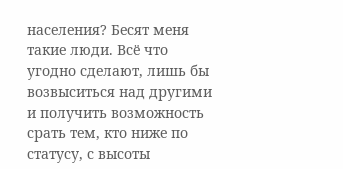населения? Бесят меня такие люди. Всё что угодно сделают, лишь бы возвыситься над другими и получить возможность срать тем, кто ниже по статусу, с высоты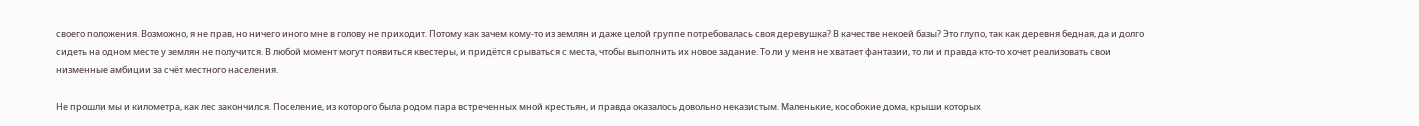своего положения. Возможно, я не прав, но ничего иного мне в голову не приходит. Потому как зачем кому-то из землян и даже целой группе потребовалась своя деревушка? В качестве некоей базы? Это глупо, так как деревня бедная, да и долго сидеть на одном месте у землян не получится. В любой момент могут появиться квестеры, и придётся срываться с места, чтобы выполнить их новое задание. То ли у меня не хватает фантазии, то ли и правда кто-то хочет реализовать свои низменные амбиции за счёт местного населения.

Не прошли мы и километра, как лес закончился. Поселение, из которого была родом пара встреченных мной крестьян, и правда оказалось довольно неказистым. Маленькие, кособокие дома, крыши которых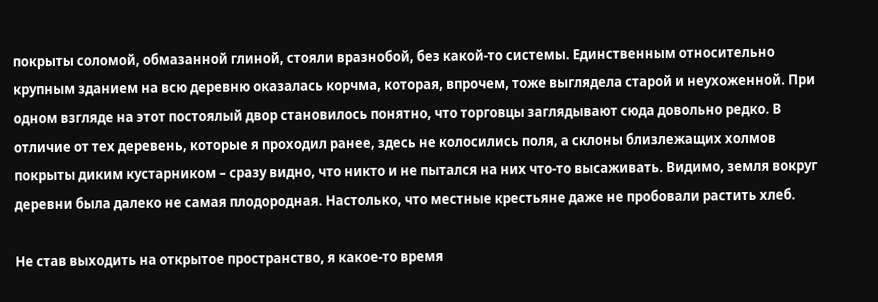покрыты соломой, обмазанной глиной, стояли вразнобой, без какой-то системы. Единственным относительно крупным зданием на всю деревню оказалась корчма, которая, впрочем, тоже выглядела старой и неухоженной. При одном взгляде на этот постоялый двор становилось понятно, что торговцы заглядывают сюда довольно редко. В отличие от тех деревень, которые я проходил ранее, здесь не колосились поля, а склоны близлежащих холмов покрыты диким кустарником – сразу видно, что никто и не пытался на них что-то высаживать. Видимо, земля вокруг деревни была далеко не самая плодородная. Настолько, что местные крестьяне даже не пробовали растить хлеб.

Не став выходить на открытое пространство, я какое-то время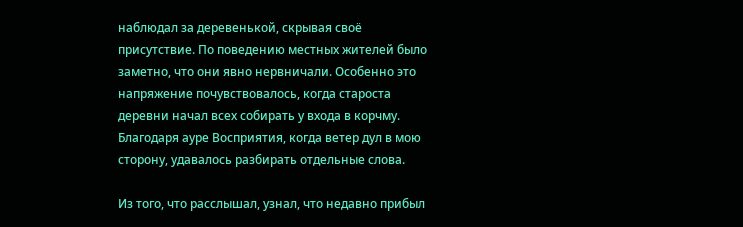наблюдал за деревенькой, скрывая своё присутствие. По поведению местных жителей было заметно, что они явно нервничали. Особенно это напряжение почувствовалось, когда староста деревни начал всех собирать у входа в корчму. Благодаря ауре Восприятия, когда ветер дул в мою сторону, удавалось разбирать отдельные слова.

Из того, что расслышал, узнал, что недавно прибыл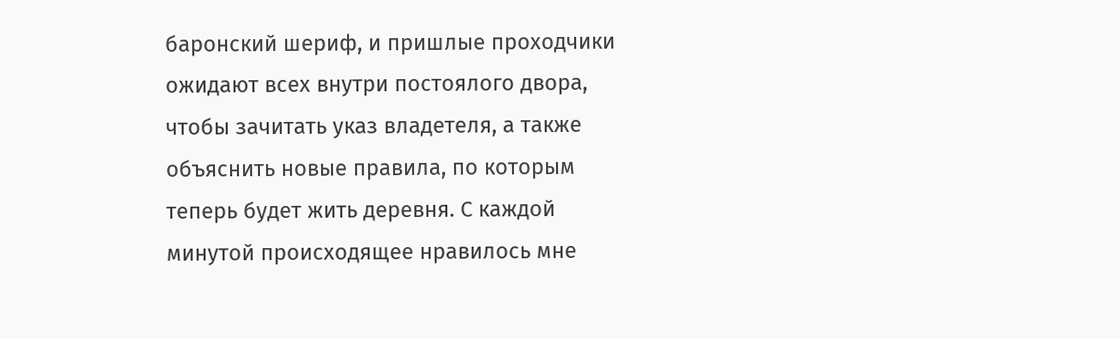баронский шериф, и пришлые проходчики ожидают всех внутри постоялого двора, чтобы зачитать указ владетеля, а также объяснить новые правила, по которым теперь будет жить деревня. С каждой минутой происходящее нравилось мне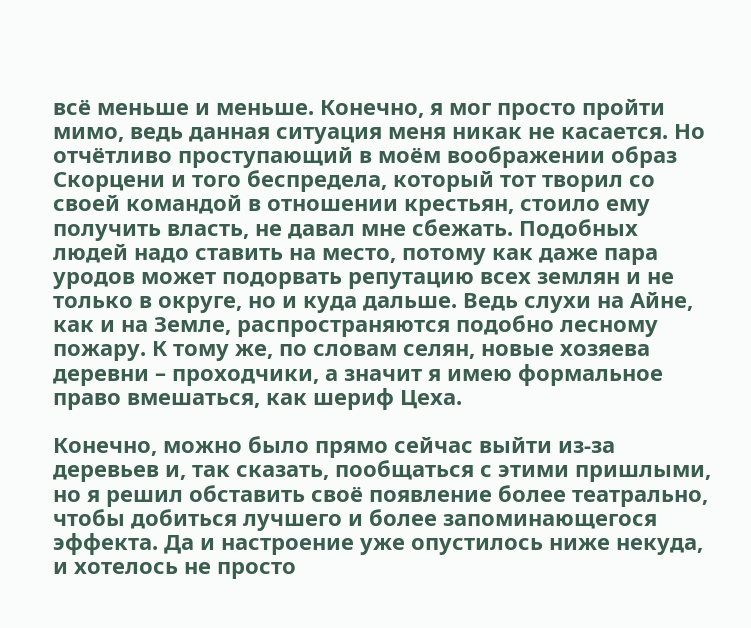всё меньше и меньше. Конечно, я мог просто пройти мимо, ведь данная ситуация меня никак не касается. Но отчётливо проступающий в моём воображении образ Скорцени и того беспредела, который тот творил со своей командой в отношении крестьян, стоило ему получить власть, не давал мне сбежать. Подобных людей надо ставить на место, потому как даже пара уродов может подорвать репутацию всех землян и не только в округе, но и куда дальше. Ведь слухи на Айне, как и на Земле, распространяются подобно лесному пожару. К тому же, по словам селян, новые хозяева деревни – проходчики, а значит я имею формальное право вмешаться, как шериф Цеха.

Конечно, можно было прямо сейчас выйти из-за деревьев и, так сказать, пообщаться с этими пришлыми, но я решил обставить своё появление более театрально, чтобы добиться лучшего и более запоминающегося эффекта. Да и настроение уже опустилось ниже некуда, и хотелось не просто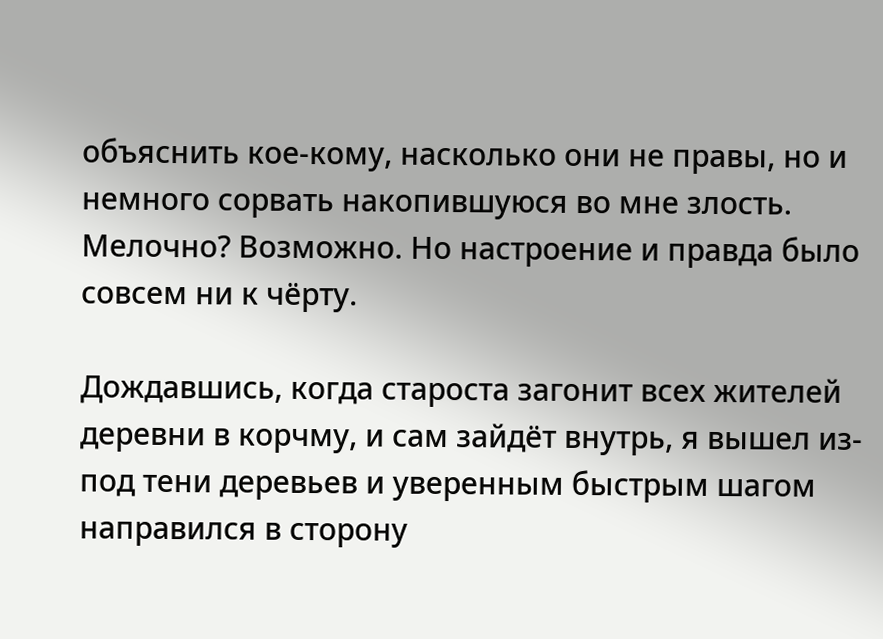объяснить кое-кому, насколько они не правы, но и немного сорвать накопившуюся во мне злость. Мелочно? Возможно. Но настроение и правда было совсем ни к чёрту.

Дождавшись, когда староста загонит всех жителей деревни в корчму, и сам зайдёт внутрь, я вышел из-под тени деревьев и уверенным быстрым шагом направился в сторону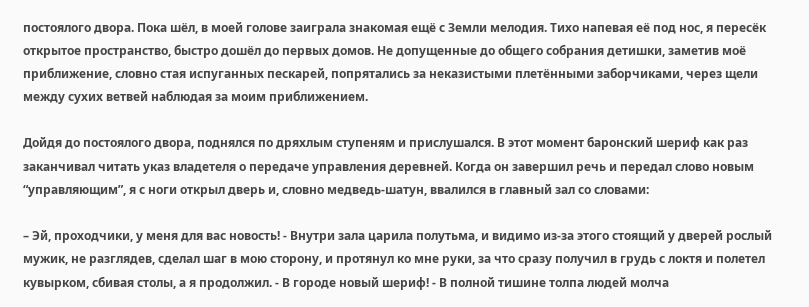постоялого двора. Пока шёл, в моей голове заиграла знакомая ещё с Земли мелодия. Тихо напевая её под нос, я пересёк открытое пространство, быстро дошёл до первых домов. Не допущенные до общего собрания детишки, заметив моё приближение, словно стая испуганных пескарей, попрятались за неказистыми плетёнными заборчиками, через щели между сухих ветвей наблюдая за моим приближением.

Дойдя до постоялого двора, поднялся по дряхлым ступеням и прислушался. В этот момент баронский шериф как раз заканчивал читать указ владетеля о передаче управления деревней. Когда он завершил речь и передал слово новым “управляющим”, я с ноги открыл дверь и, словно медведь-шатун, ввалился в главный зал со словами:

– Эй, проходчики, у меня для вас новость! - Внутри зала царила полутьма, и видимо из-за этого стоящий у дверей рослый мужик, не разглядев, сделал шаг в мою сторону, и протянул ко мне руки, за что сразу получил в грудь с локтя и полетел кувырком, сбивая столы, а я продолжил. - В городе новый шериф! - В полной тишине толпа людей молча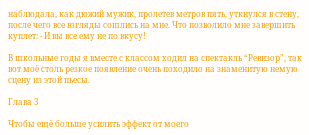наблюдала, как дюжий мужик, пролетев метров пять, уткнулся в стену, после чего все взгляды сошлись на мне. Что позволило мне завершить куплет: - И вы все ему не по вкусу!

В школьные годы я вместе с классом ходил на спектакль “Ревизор”, так вот моё столь резкое появление очень походило на знаменитую немую сцену из этой пьесы.

Глава 3

Чтобы ещё больше усилить эффект от моего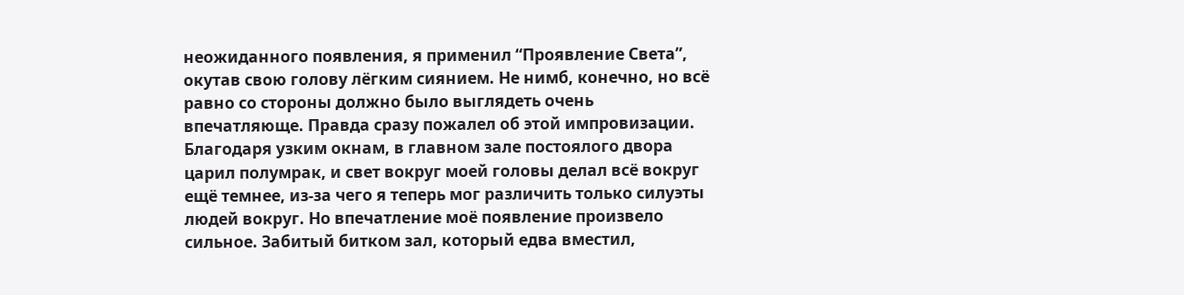неожиданного появления, я применил “Проявление Света”, окутав свою голову лёгким сиянием. Не нимб, конечно, но всё равно со стороны должно было выглядеть очень впечатляюще. Правда сразу пожалел об этой импровизации. Благодаря узким окнам, в главном зале постоялого двора царил полумрак, и свет вокруг моей головы делал всё вокруг ещё темнее, из-за чего я теперь мог различить только силуэты людей вокруг. Но впечатление моё появление произвело сильное. Забитый битком зал, который едва вместил,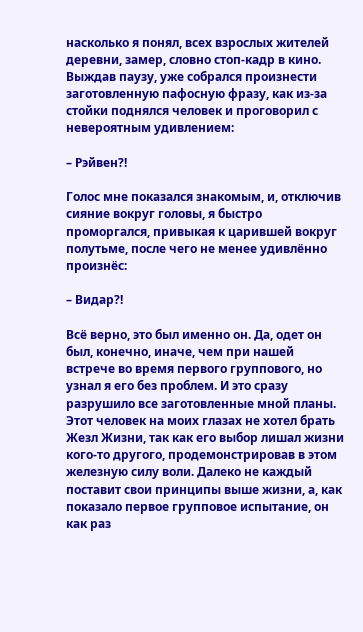насколько я понял, всех взрослых жителей деревни, замер, словно стоп-кадр в кино. Выждав паузу, уже собрался произнести заготовленную пафосную фразу, как из-за стойки поднялся человек и проговорил с невероятным удивлением:

– Рэйвен?!

Голос мне показался знакомым, и, отключив сияние вокруг головы, я быстро проморгался, привыкая к царившей вокруг полутьме, после чего не менее удивлённо произнёс:

– Видар?!

Всё верно, это был именно он. Да, одет он был, конечно, иначе, чем при нашей встрече во время первого группового, но узнал я его без проблем. И это сразу разрушило все заготовленные мной планы. Этот человек на моих глазах не хотел брать Жезл Жизни, так как его выбор лишал жизни кого-то другого, продемонстрировав в этом железную силу воли. Далеко не каждый поставит свои принципы выше жизни, а, как показало первое групповое испытание, он как раз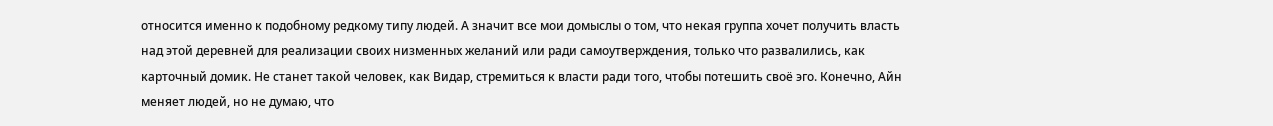относится именно к подобному редкому типу людей. А значит все мои домыслы о том, что некая группа хочет получить власть над этой деревней для реализации своих низменных желаний или ради самоутверждения, только что развалились, как карточный домик. Не станет такой человек, как Видар, стремиться к власти ради того, чтобы потешить своё эго. Конечно, Айн меняет людей, но не думаю, что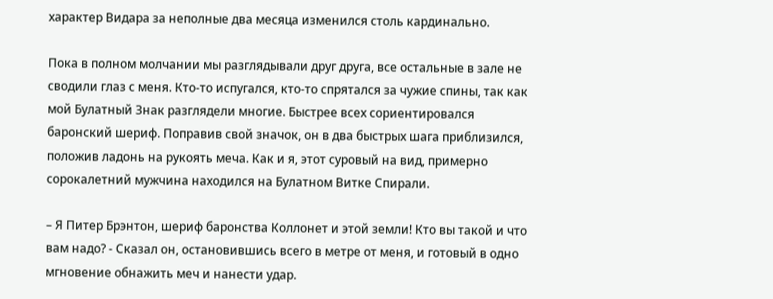характер Видара за неполные два месяца изменился столь кардинально.

Пока в полном молчании мы разглядывали друг друга, все остальные в зале не сводили глаз с меня. Кто-то испугался, кто-то спрятался за чужие спины, так как мой Булатный Знак разглядели многие. Быстрее всех сориентировался баронский шериф. Поправив свой значок, он в два быстрых шага приблизился, положив ладонь на рукоять меча. Как и я, этот суровый на вид, примерно сорокалетний мужчина находился на Булатном Витке Спирали.

– Я Питер Брэнтон, шериф баронства Коллонет и этой земли! Кто вы такой и что вам надо? - Сказал он, остановившись всего в метре от меня, и готовый в одно мгновение обнажить меч и нанести удар.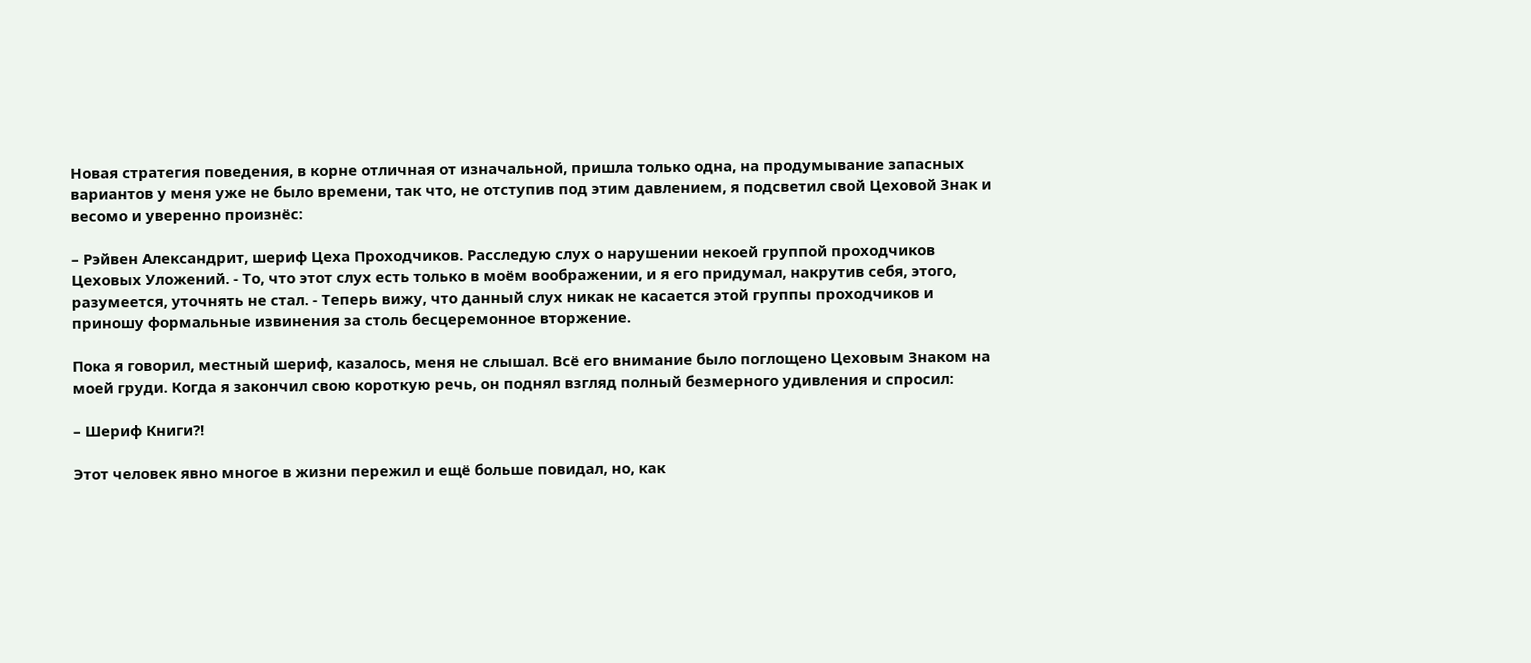Новая стратегия поведения, в корне отличная от изначальной, пришла только одна, на продумывание запасных вариантов у меня уже не было времени, так что, не отступив под этим давлением, я подсветил свой Цеховой Знак и весомо и уверенно произнёс:

– Рэйвен Александрит, шериф Цеха Проходчиков. Расследую слух о нарушении некоей группой проходчиков Цеховых Уложений. - То, что этот слух есть только в моём воображении, и я его придумал, накрутив себя, этого, разумеется, уточнять не стал. - Теперь вижу, что данный слух никак не касается этой группы проходчиков и приношу формальные извинения за столь бесцеремонное вторжение.

Пока я говорил, местный шериф, казалось, меня не слышал. Всё его внимание было поглощено Цеховым Знаком на моей груди. Когда я закончил свою короткую речь, он поднял взгляд полный безмерного удивления и спросил:

– Шериф Книги?!

Этот человек явно многое в жизни пережил и ещё больше повидал, но, как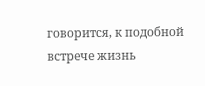говорится, к подобной встрече жизнь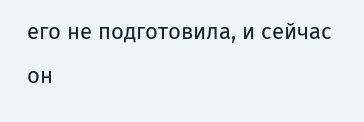его не подготовила, и сейчас он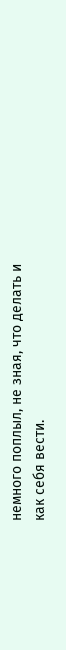немного поплыл, не зная, что делать и как себя вести.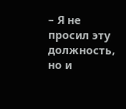– Я не просил эту должность, но и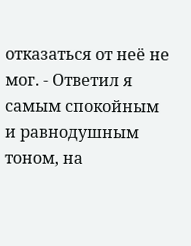отказаться от неё не мог. - Ответил я самым спокойным и равнодушным тоном, на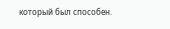который был способен.